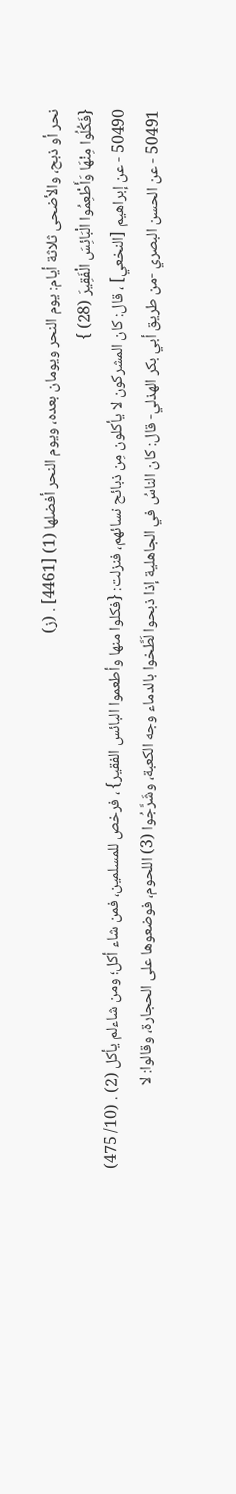نحر أو ذبح، والأضحى ثلاثة أيام: يوم النحر ويومان بعده، ويوم النحر أفضلها (1) [4461] . (ز)
{فَكُلُوا مِنْهَا وَأَطْعِمُوا الْبَائِسَ الْفَقِيرَ (28) }
50490 - عن إبراهيم [النخعي] ، قال: كان المشركون لا يأكلون مِن ذبائح نسائهم، فنزلت: {فكلوا منها وأطعموا البائس الفقير} ، فرخص للمسلمين، فمن شاء أكل؛ ومن شاءلم يأكل (2) . (10/ 475)
50491 - عن الحسن البصري -من طريق أبي بكر الهذلي- قال: كان الناسُ في الجاهلية إذا ذبحوا لَطَّخوا بالدماء وجه الكعبة، وشَرَّجُوا (3) اللحوم، فوضعوها على الحجارة، وقالوا: لا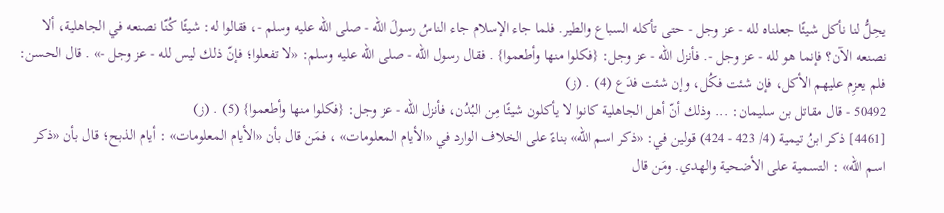يحِلُّ لنا نأكل شيئًا جعلناه لله - عز وجل - حتى تأكله السباع والطير. فلما جاء الإسلام جاء الناسُ رسولَ الله - صلى الله عليه وسلم -، فقالوا له: شيئًا كُنّا نصنعه في الجاهلية، ألا نصنعه الآن؟ فإنما هو لله - عز وجل -. فأنزل الله - عز وجل: {فكلوا منها وأطعموا} . فقال رسول الله - صلى الله عليه وسلم: «لا تفعلوا؛ فإنّ ذلك ليس لله - عز وجل -» . قال الحسن: فلم يعزِم عليهم الأكل، فإن شئت فكُل، وإن شئت فدَع (4) . (ز)
50492 - قال مقاتل بن سليمان: ... وذلك أنّ أهل الجاهلية كانوا لا يأكلون شيئًا مِن البُدُن، فأنزل الله - عز وجل: {فكلوا منها وأطعموا} (5) . (ز)
[4461] ذكر ابنُ تيمية (4/ 423 - 424) قولين في: «ذكر اسم الله» بناءً على الخلاف الوارد في «الأيام المعلومات» ، فمَن قال بأن «الأيام المعلومات» : أيام الذبح؛ قال بأن «ذكر اسم الله» : التسمية على الأضحية والهدي. ومَن قال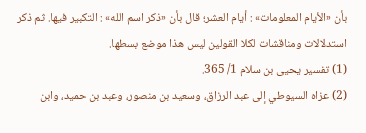بأن «الأيام المعلومات» : أيام العشر؛ قال بأن «ذكر اسم الله» : التكبير فيها. ثم ذكر استدلالات ومناقشات لكلا القولين ليس هذا موضع بسطها.
(1) تفسير يحيى بن سلام 1/ 365.
(2) عزاه السيوطي إلى عبد الرزاق، وسعيد بن منصور، وعبد بن حميد، وابن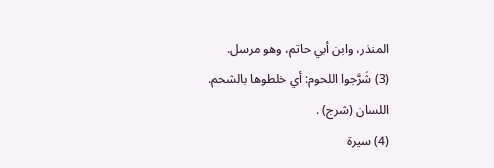المنذر، وابن أبي حاتم، وهو مرسل.
(3) شَرَّجوا اللحوم: أي خلطوها بالشحم. اللسان (شرج) .
(4) سيرة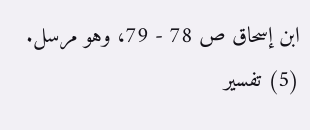ابن إسحاق ص 78 - 79، وهو مرسل.
(5) تفسير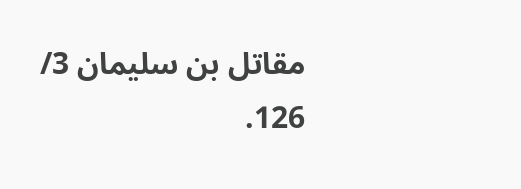مقاتل بن سليمان 3/ 126.